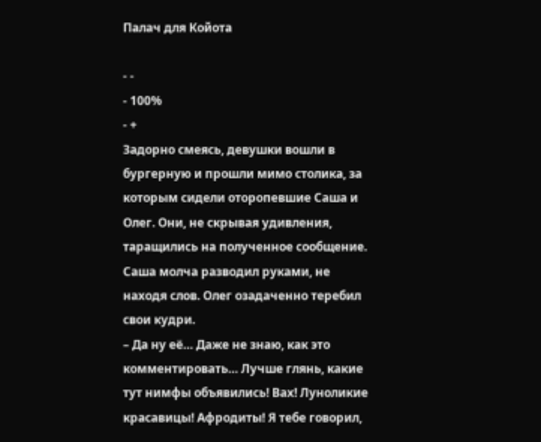Палач для Койота

- -
- 100%
- +
Задорно смеясь, девушки вошли в бургерную и прошли мимо столика, за которым сидели оторопевшие Саша и Олег. Они, не скрывая удивления, таращились на полученное сообщение. Саша молча разводил руками, не находя слов. Олег озадаченно теребил свои кудри.
– Да ну её… Даже не знаю, как это комментировать… Лучше глянь, какие тут нимфы объявились! Вах! Луноликие красавицы! Афродиты! Я тебе говорил,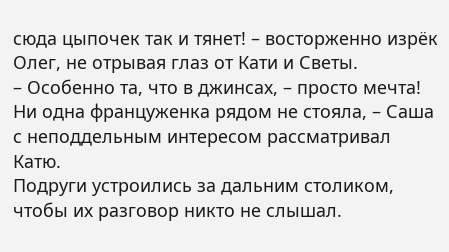сюда цыпочек так и тянет! – восторженно изрёк Олег, не отрывая глаз от Кати и Светы.
– Особенно та, что в джинсах, – просто мечта! Ни одна француженка рядом не стояла, – Саша с неподдельным интересом рассматривал Катю.
Подруги устроились за дальним столиком, чтобы их разговор никто не слышал.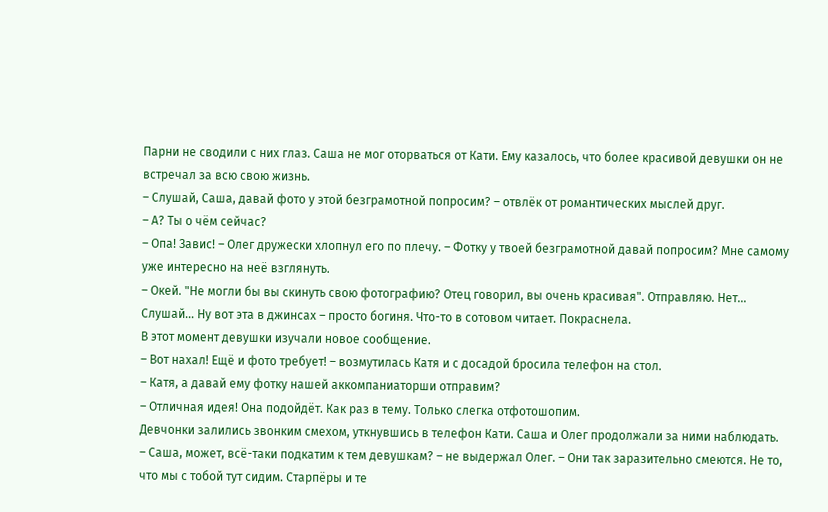Парни не сводили с них глаз. Саша не мог оторваться от Кати. Ему казалось, что более красивой девушки он не встречал за всю свою жизнь.
– Слушай, Саша, давай фото у этой безграмотной попросим? – отвлёк от романтических мыслей друг.
– А? Ты о чём сейчас?
– Опа! Завис! – Олег дружески хлопнул его по плечу. – Фотку у твоей безграмотной давай попросим? Мне самому уже интересно на неё взглянуть.
– Окей. "Не могли бы вы скинуть свою фотографию? Отец говорил, вы очень красивая". Отправляю. Нет… Слушай… Ну вот эта в джинсах – просто богиня. Что-то в сотовом читает. Покраснела.
В этот момент девушки изучали новое сообщение.
– Вот нахал! Ещё и фото требует! – возмутилась Катя и с досадой бросила телефон на стол.
– Катя, а давай ему фотку нашей аккомпаниаторши отправим?
– Отличная идея! Она подойдёт. Как раз в тему. Только слегка отфотошопим.
Девчонки залились звонким смехом, уткнувшись в телефон Кати. Саша и Олег продолжали за ними наблюдать.
– Саша, может, всё-таки подкатим к тем девушкам? – не выдержал Олег. – Они так заразительно смеются. Не то, что мы с тобой тут сидим. Старпёры и те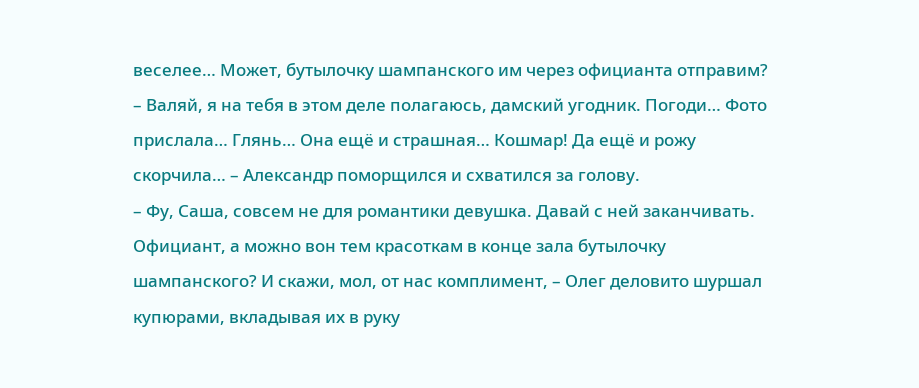веселее… Может, бутылочку шампанского им через официанта отправим?
– Валяй, я на тебя в этом деле полагаюсь, дамский угодник. Погоди… Фото прислала… Глянь… Она ещё и страшная… Кошмар! Да ещё и рожу скорчила… – Александр поморщился и схватился за голову.
– Фу, Саша, совсем не для романтики девушка. Давай с ней заканчивать. Официант, а можно вон тем красоткам в конце зала бутылочку шампанского? И скажи, мол, от нас комплимент, – Олег деловито шуршал купюрами, вкладывая их в руку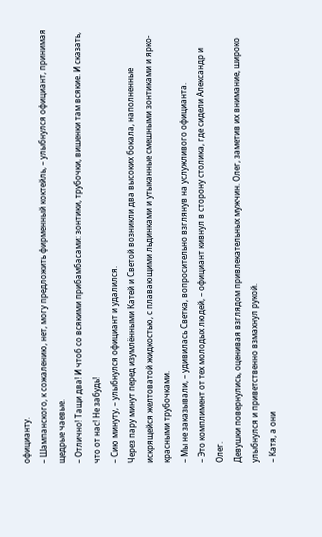официанту.
– Шампанского, к сожалению, нет, могу предложить фирменный коктейль, – улыбнулся официант, принимая щедрые чаевые.
– Отлично! Тащи два! И чтоб со всякими прибамбасами: зонтики, трубочки, вишенки там всякие. И сказать, что от нас! Не забудь!
– Сию минуту, – улыбнулся официант и удалился.
Через пару минут перед изумлёнными Катей и Светой возникли два высоких бокала, наполненные искрящейся желтоватой жидкостью, с плавающими льдинками и утыканные смешными зонтиками и ярко-красными трубочками.
– Мы не заказывали, – удивилась Светка, вопросительно взглянув на услужливого официанта.
– Это комплимент от тех молодых людей, – официант кивнул в сторону столика, где сидели Александр и Олег.
Девушки повернулись, оценивая взглядом привлекательных мужчин. Олег, заметив их внимание, широко улыбнулся и приветственно взмахнул рукой.
– Катя, а они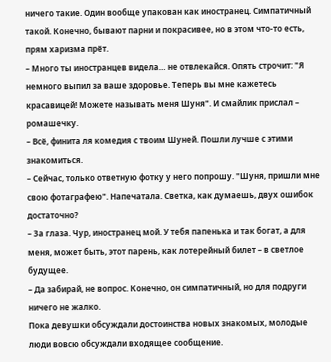ничего такие. Один вообще упакован как иностранец. Симпатичный такой. Конечно, бывают парни и покрасивее, но в этом что-то есть, прям харизма прёт.
– Много ты иностранцев видела… не отвлекайся. Опять строчит: "Я немного выпил за ваше здоровье. Теперь вы мне кажетесь красавицей! Можете называть меня Шуня". И смайлик прислал – ромашечку.
– Всё, финита ля комедия с твоим Шуней. Пошли лучше с этими знакомиться.
– Сейчас, только ответную фотку у него попрошу. "Шуня, пришли мне свою фотаграфею". Напечатала. Светка, как думаешь, двух ошибок достаточно?
– За глаза. Чур, иностранец мой. У тебя папенька и так богат, а для меня, может быть, этот парень, как лотерейный билет – в светлое будущее.
– Да забирай, не вопрос. Конечно, он симпатичный, но для подруги ничего не жалко.
Пока девушки обсуждали достоинства новых знакомых, молодые люди вовсю обсуждали входящее сообщение.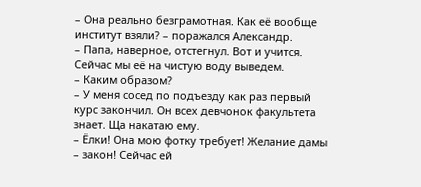– Она реально безграмотная. Как её вообще институт взяли? – поражался Александр.
– Папа, наверное, отстегнул. Вот и учится. Сейчас мы её на чистую воду выведем.
– Каким образом?
– У меня сосед по подъезду как раз первый курс закончил. Он всех девчонок факультета знает. Ща накатаю ему.
– Ёлки! Она мою фотку требует! Желание дамы – закон! Сейчас ей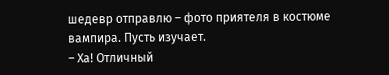шедевр отправлю – фото приятеля в костюме вампира. Пусть изучает.
– Ха! Отличный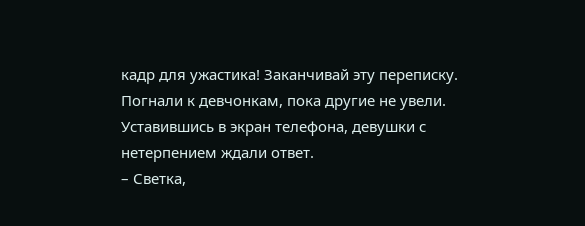кадр для ужастика! Заканчивай эту переписку. Погнали к девчонкам, пока другие не увели.
Уставившись в экран телефона, девушки с нетерпением ждали ответ.
– Светка,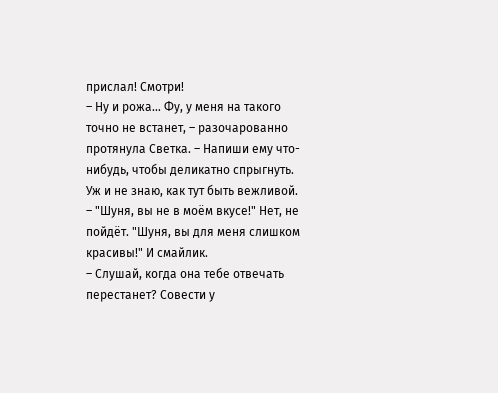прислал! Смотри!
– Ну и рожа… Фу, у меня на такого точно не встанет, – разочарованно протянула Светка. – Напиши ему что-нибудь, чтобы деликатно спрыгнуть. Уж и не знаю, как тут быть вежливой.
– "Шуня, вы не в моём вкусе!" Нет, не пойдёт. "Шуня, вы для меня слишком красивы!" И смайлик.
– Слушай, когда она тебе отвечать перестанет? Совести у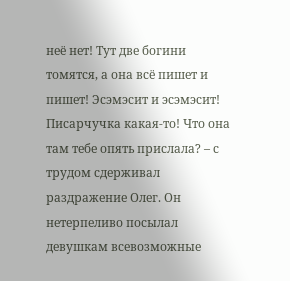неё нет! Тут две богини томятся, а она всё пишет и пишет! Эсэмэсит и эсэмэсит! Писарчучка какая-то! Что она там тебе опять прислала? – с трудом сдерживал раздражение Олег. Он нетерпеливо посылал девушкам всевозможные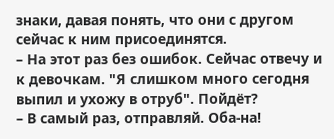знаки, давая понять, что они с другом сейчас к ним присоединятся.
– На этот раз без ошибок. Сейчас отвечу и к девочкам. "Я слишком много сегодня выпил и ухожу в отруб". Пойдёт?
– В самый раз, отправляй. Оба-на!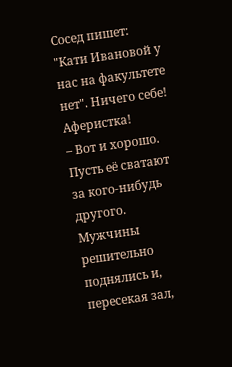Сосед пишет: "Кати Ивановой у нас на факультете нет". Ничего себе! Аферистка!
– Вот и хорошо. Пусть её сватают за кого-нибудь другого.
Мужчины решительно поднялись и, пересекая зал,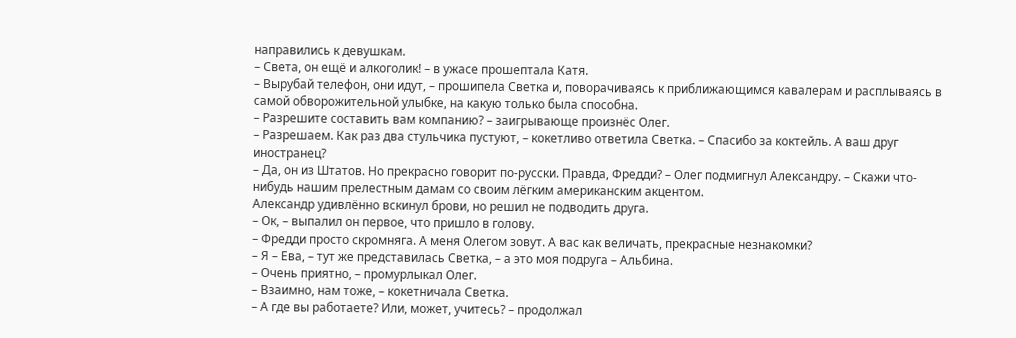направились к девушкам.
– Света, он ещё и алкоголик! – в ужасе прошептала Катя.
– Вырубай телефон, они идут, – прошипела Светка и, поворачиваясь к приближающимся кавалерам и расплываясь в самой обворожительной улыбке, на какую только была способна.
– Разрешите составить вам компанию? – заигрывающе произнёс Олег.
– Разрешаем. Как раз два стульчика пустуют, – кокетливо ответила Светка. – Спасибо за коктейль. А ваш друг иностранец?
– Да, он из Штатов. Но прекрасно говорит по-русски. Правда, Фредди? – Олег подмигнул Александру. – Скажи что-нибудь нашим прелестным дамам со своим лёгким американским акцентом.
Александр удивлённо вскинул брови, но решил не подводить друга.
– Ок, – выпалил он первое, что пришло в голову.
– Фредди просто скромняга. А меня Олегом зовут. А вас как величать, прекрасные незнакомки?
– Я – Ева, – тут же представилась Светка, – а это моя подруга – Альбина.
– Очень приятно, – промурлыкал Олег.
– Взаимно, нам тоже, – кокетничала Светка.
– А где вы работаете? Или, может, учитесь? – продолжал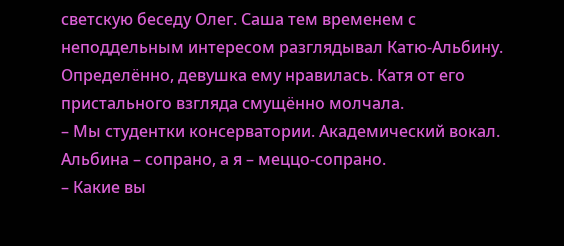светскую беседу Олег. Саша тем временем с неподдельным интересом разглядывал Катю-Альбину. Определённо, девушка ему нравилась. Катя от его пристального взгляда смущённо молчала.
– Мы студентки консерватории. Академический вокал. Альбина – сопрано, а я – меццо-сопрано.
– Какие вы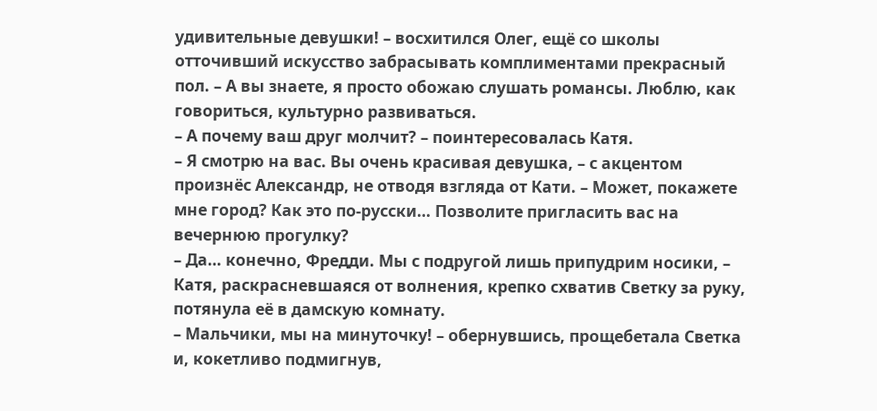удивительные девушки! – восхитился Олег, ещё со школы отточивший искусство забрасывать комплиментами прекрасный пол. – А вы знаете, я просто обожаю слушать романсы. Люблю, как говориться, культурно развиваться.
– А почему ваш друг молчит? – поинтересовалась Катя.
– Я смотрю на вас. Вы очень красивая девушка, – с акцентом произнёс Александр, не отводя взгляда от Кати. – Может, покажете мне город? Как это по-русски… Позволите пригласить вас на вечернюю прогулку?
– Да… конечно, Фредди. Мы с подругой лишь припудрим носики, – Катя, раскрасневшаяся от волнения, крепко схватив Светку за руку, потянула её в дамскую комнату.
– Мальчики, мы на минуточку! – обернувшись, прощебетала Светка и, кокетливо подмигнув,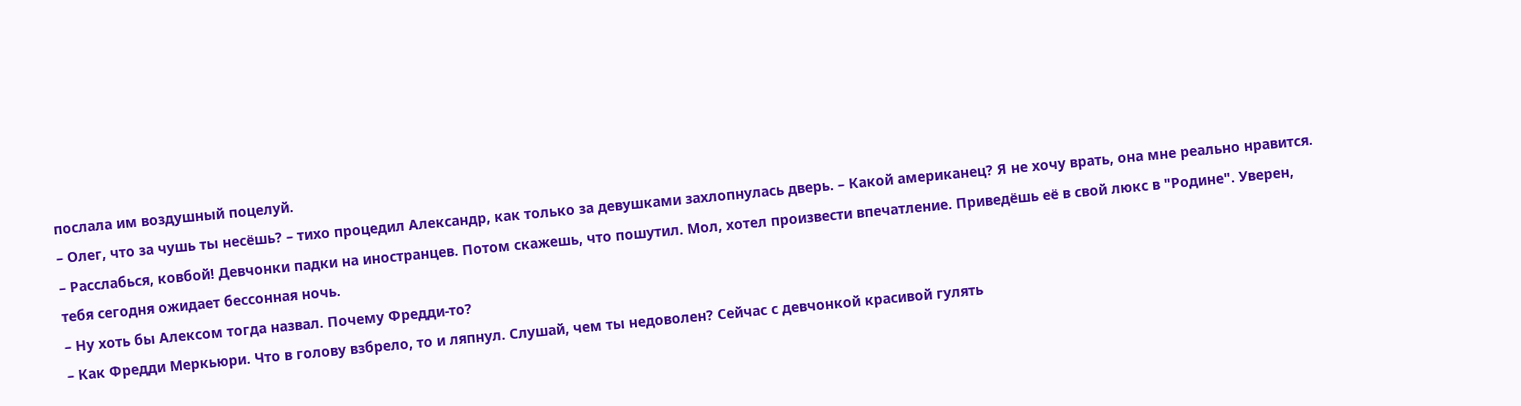послала им воздушный поцелуй.
– Олег, что за чушь ты несёшь? – тихо процедил Александр, как только за девушками захлопнулась дверь. – Какой американец? Я не хочу врать, она мне реально нравится.
– Расслабься, ковбой! Девчонки падки на иностранцев. Потом скажешь, что пошутил. Мол, хотел произвести впечатление. Приведёшь её в свой люкс в "Родине". Уверен, тебя сегодня ожидает бессонная ночь.
– Ну хоть бы Алексом тогда назвал. Почему Фредди-то?
– Как Фредди Меркьюри. Что в голову взбрело, то и ляпнул. Слушай, чем ты недоволен? Сейчас с девчонкой красивой гулять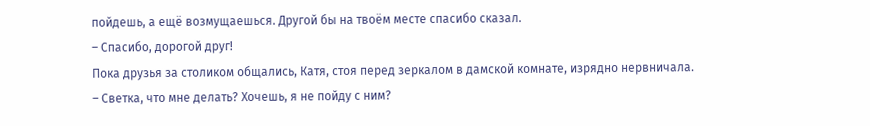пойдешь, а ещё возмущаешься. Другой бы на твоём месте спасибо сказал.
– Спасибо, дорогой друг!
Пока друзья за столиком общались, Катя, стоя перед зеркалом в дамской комнате, изрядно нервничала.
– Светка, что мне делать? Хочешь, я не пойду с ним?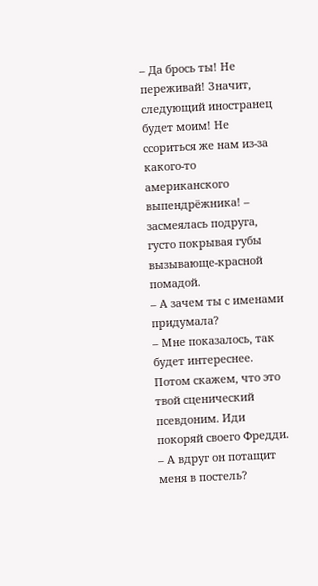– Да брось ты! Не переживай! Значит, следующий иностранец будет моим! Не ссориться же нам из-за какого-то американского выпендрёжника! – засмеялась подруга, густо покрывая губы вызывающе-красной помадой.
– А зачем ты с именами придумала?
– Мне показалось, так будет интереснее. Потом скажем, что это твой сценический псевдоним. Иди покоряй своего Фредди.
– А вдруг он потащит меня в постель?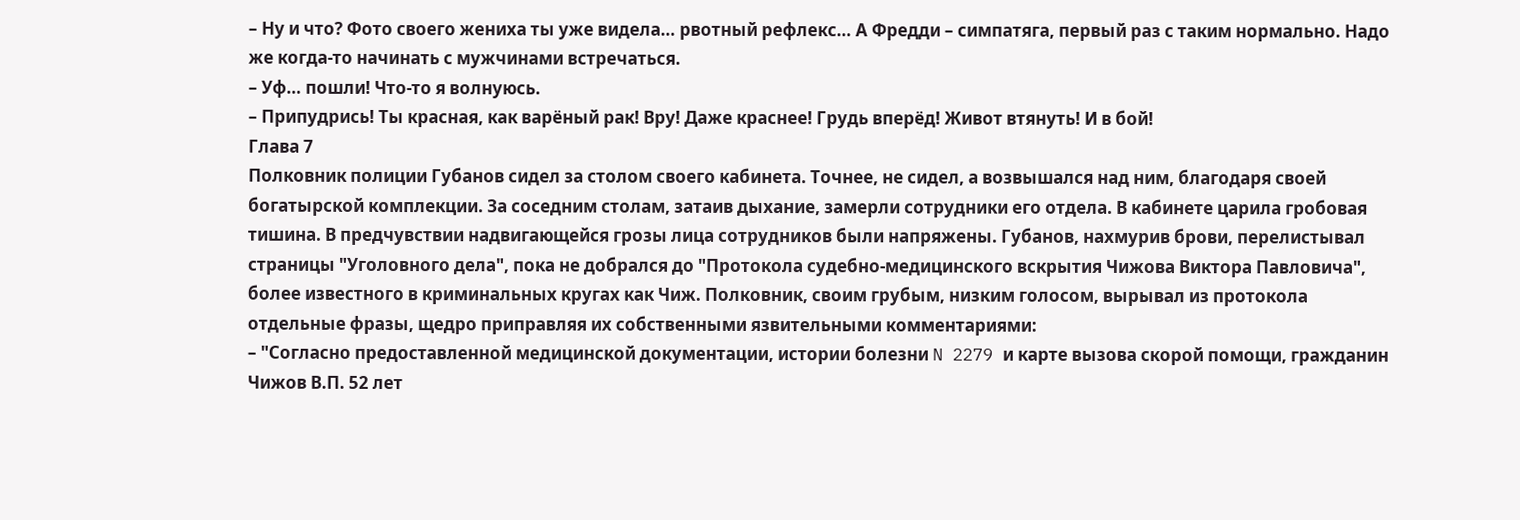– Ну и что? Фото своего жениха ты уже видела… рвотный рефлекс… А Фредди – симпатяга, первый раз с таким нормально. Надо же когда-то начинать с мужчинами встречаться.
– Уф… пошли! Что-то я волнуюсь.
– Припудрись! Ты красная, как варёный рак! Вру! Даже краснее! Грудь вперёд! Живот втянуть! И в бой!
Глава 7
Полковник полиции Губанов сидел за столом своего кабинета. Точнее, не сидел, а возвышался над ним, благодаря своей богатырской комплекции. За соседним столам, затаив дыхание, замерли сотрудники его отдела. В кабинете царила гробовая тишина. В предчувствии надвигающейся грозы лица сотрудников были напряжены. Губанов, нахмурив брови, перелистывал страницы "Уголовного дела", пока не добрался до "Протокола судебно-медицинского вскрытия Чижова Виктора Павловича", более известного в криминальных кругах как Чиж. Полковник, своим грубым, низким голосом, вырывал из протокола отдельные фразы, щедро приправляя их собственными язвительными комментариями:
– "Согласно предоставленной медицинской документации, истории болезни N 2279 и карте вызова скорой помощи, гражданин Чижов В.П. 52 лет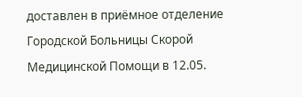доставлен в приёмное отделение Городской Больницы Скорой Медицинской Помощи в 12.05.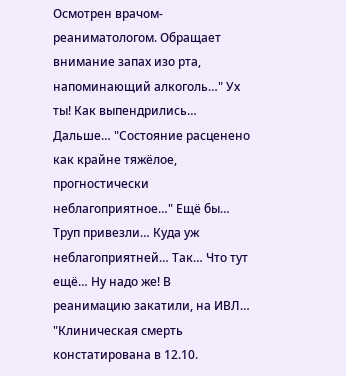Осмотрен врачом-реаниматологом. Обращает внимание запах изо рта, напоминающий алкоголь…" Ух ты! Как выпендрились… Дальше… "Состояние расценено как крайне тяжёлое, прогностически неблагоприятное…" Ещё бы… Труп привезли… Куда уж неблагоприятней… Так… Что тут ещё… Ну надо же! В реанимацию закатили, на ИВЛ… "Клиническая смерть констатирована в 12.10.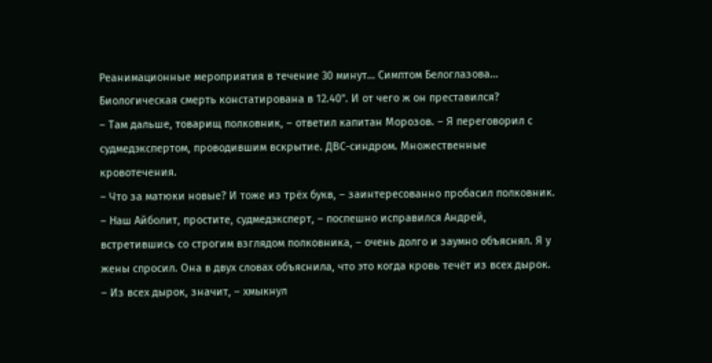Реанимационные мероприятия в течение 30 минут… Симптом Белоглазова… Биологическая смерть констатирована в 12.40". И от чего ж он преставился?
– Там дальше, товарищ полковник, – ответил капитан Морозов. – Я переговорил с судмедэкспертом, проводившим вскрытие. ДВС-синдром. Множественные кровотечения.
– Что за матюки новые? И тоже из трёх букв, – заинтересованно пробасил полковник.
– Наш Айболит, простите, судмедэксперт, – поспешно исправился Андрей, встретившись со строгим взглядом полковника, – очень долго и заумно объяснял. Я у жены спросил. Она в двух словах объяснила, что это когда кровь течёт из всех дырок.
– Из всех дырок, значит, – хмыкнул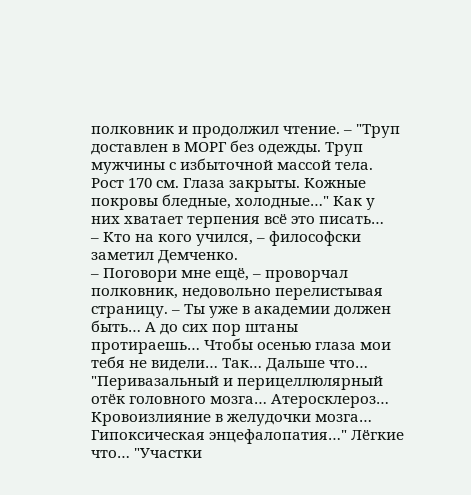полковник и продолжил чтение. – "Труп доставлен в МОРГ без одежды. Труп мужчины с избыточной массой тела. Рост 170 см. Глаза закрыты. Кожные покровы бледные, холодные…" Как у них хватает терпения всё это писать…
– Кто на кого учился, – философски заметил Демченко.
– Поговори мне ещё, – проворчал полковник, недовольно перелистывая страницу. – Ты уже в академии должен быть… А до сих пор штаны протираешь… Чтобы осенью глаза мои тебя не видели… Так… Дальше что… "Перивазальный и перицеллюлярный отёк головного мозга… Атеросклероз… Кровоизлияние в желудочки мозга… Гипоксическая энцефалопатия…" Лёгкие что… "Участки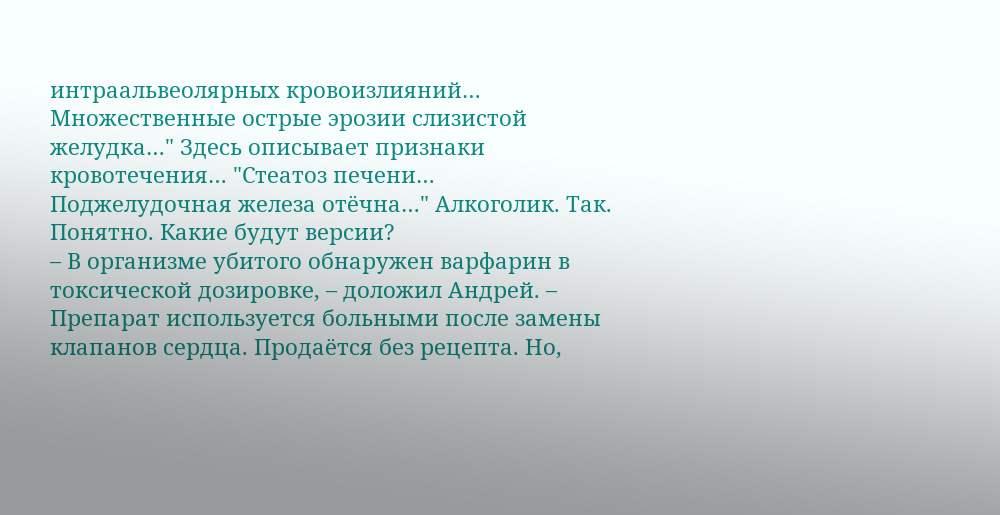интраальвеолярных кровоизлияний… Множественные острые эрозии слизистой желудка…" Здесь описывает признаки кровотечения… "Стеатоз печени… Поджелудочная железа отёчна…" Алкоголик. Так. Понятно. Какие будут версии?
– В организме убитого обнаружен варфарин в токсической дозировке, – доложил Андрей. – Препарат используется больными после замены клапанов сердца. Продаётся без рецепта. Но,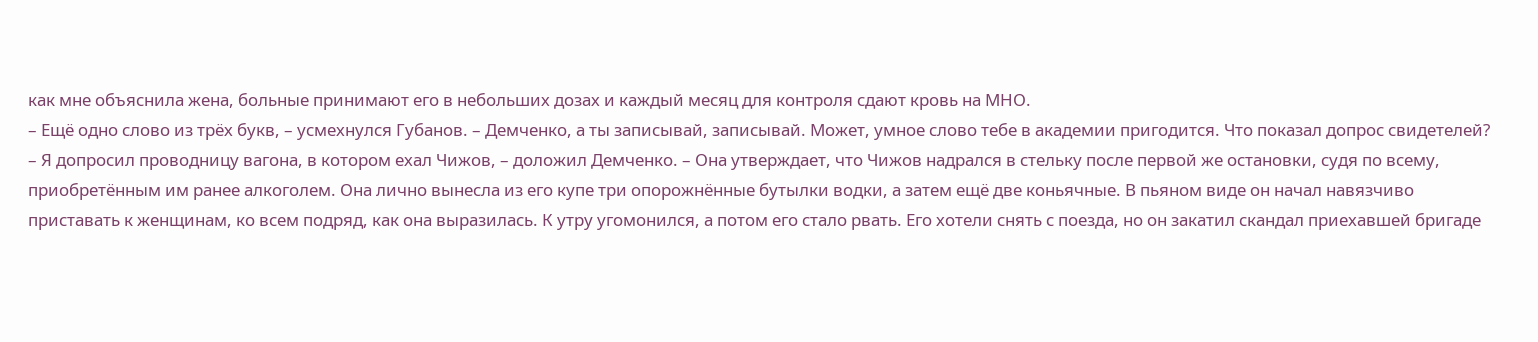как мне объяснила жена, больные принимают его в небольших дозах и каждый месяц для контроля сдают кровь на МНО.
– Ещё одно слово из трёх букв, – усмехнулся Губанов. – Демченко, а ты записывай, записывай. Может, умное слово тебе в академии пригодится. Что показал допрос свидетелей?
– Я допросил проводницу вагона, в котором ехал Чижов, – доложил Демченко. – Она утверждает, что Чижов надрался в стельку после первой же остановки, судя по всему, приобретённым им ранее алкоголем. Она лично вынесла из его купе три опорожнённые бутылки водки, а затем ещё две коньячные. В пьяном виде он начал навязчиво приставать к женщинам, ко всем подряд, как она выразилась. К утру угомонился, а потом его стало рвать. Его хотели снять с поезда, но он закатил скандал приехавшей бригаде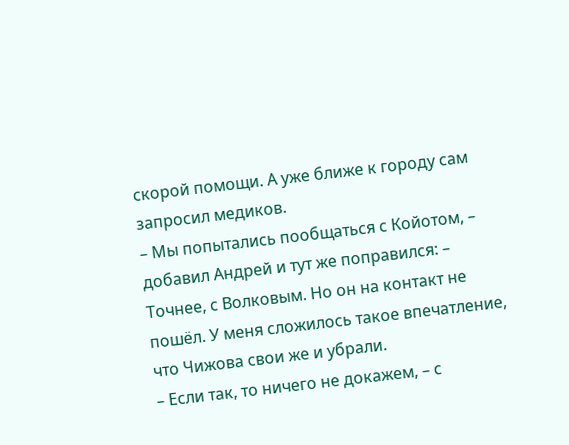скорой помощи. А уже ближе к городу сам запросил медиков.
– Мы попытались пообщаться с Койотом, – добавил Андрей и тут же поправился: – Точнее, с Волковым. Но он на контакт не пошёл. У меня сложилось такое впечатление, что Чижова свои же и убрали.
– Если так, то ничего не докажем, – с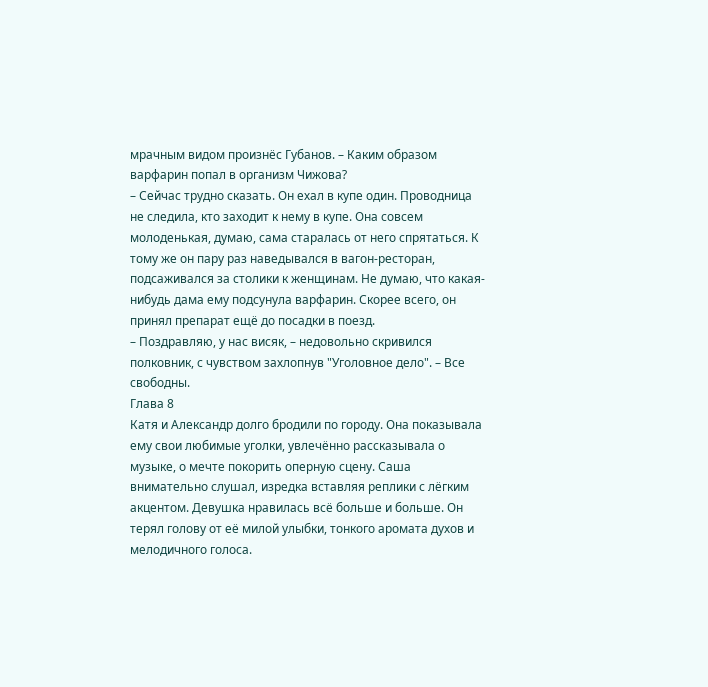мрачным видом произнёс Губанов. – Каким образом варфарин попал в организм Чижова?
– Сейчас трудно сказать. Он ехал в купе один. Проводница не следила, кто заходит к нему в купе. Она совсем молоденькая, думаю, сама старалась от него спрятаться. К тому же он пару раз наведывался в вагон-ресторан, подсаживался за столики к женщинам. Не думаю, что какая-нибудь дама ему подсунула варфарин. Скорее всего, он принял препарат ещё до посадки в поезд.
– Поздравляю, у нас висяк, – недовольно скривился полковник, с чувством захлопнув "Уголовное дело". – Все свободны.
Глава 8
Катя и Александр долго бродили по городу. Она показывала ему свои любимые уголки, увлечённо рассказывала о музыке, о мечте покорить оперную сцену. Саша внимательно слушал, изредка вставляя реплики с лёгким акцентом. Девушка нравилась всё больше и больше. Он терял голову от её милой улыбки, тонкого аромата духов и мелодичного голоса.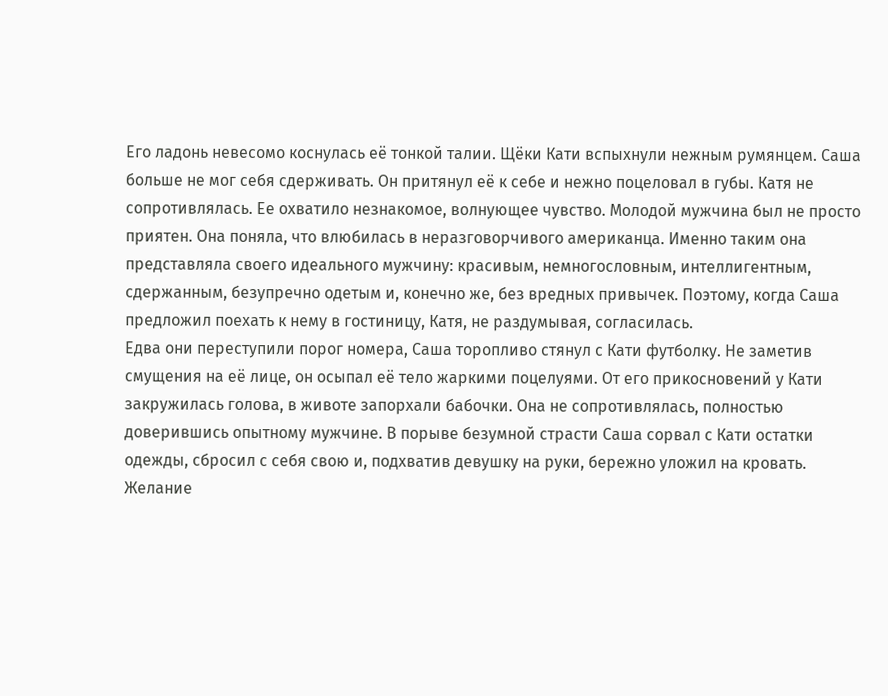Его ладонь невесомо коснулась её тонкой талии. Щёки Кати вспыхнули нежным румянцем. Саша больше не мог себя сдерживать. Он притянул её к себе и нежно поцеловал в губы. Катя не сопротивлялась. Ее охватило незнакомое, волнующее чувство. Молодой мужчина был не просто приятен. Она поняла, что влюбилась в неразговорчивого американца. Именно таким она представляла своего идеального мужчину: красивым, немногословным, интеллигентным, сдержанным, безупречно одетым и, конечно же, без вредных привычек. Поэтому, когда Саша предложил поехать к нему в гостиницу, Катя, не раздумывая, согласилась.
Едва они переступили порог номера, Саша торопливо стянул с Кати футболку. Не заметив смущения на её лице, он осыпал её тело жаркими поцелуями. От его прикосновений у Кати закружилась голова, в животе запорхали бабочки. Она не сопротивлялась, полностью доверившись опытному мужчине. В порыве безумной страсти Саша сорвал с Кати остатки одежды, сбросил с себя свою и, подхватив девушку на руки, бережно уложил на кровать. Желание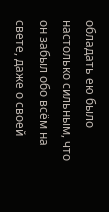обладать ею было настолько сильным, что он забыл обо всём на свете, даже о своей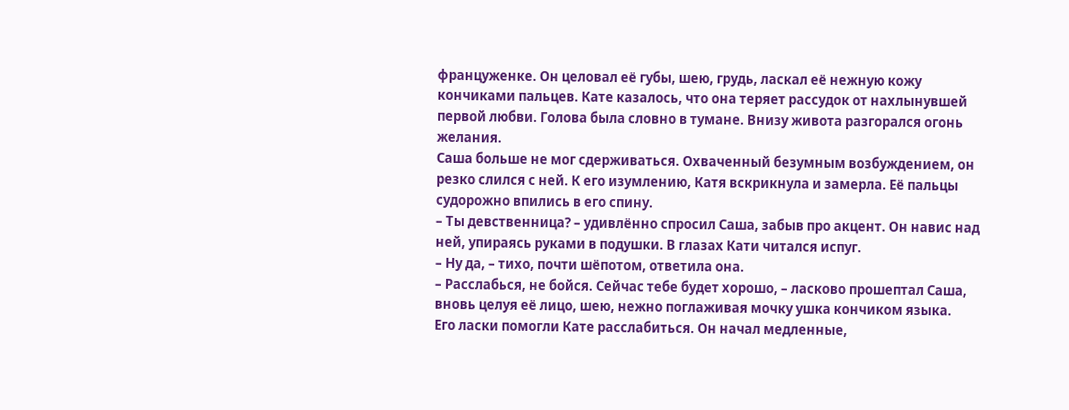француженке. Он целовал её губы, шею, грудь, ласкал её нежную кожу кончиками пальцев. Кате казалось, что она теряет рассудок от нахлынувшей первой любви. Голова была словно в тумане. Внизу живота разгорался огонь желания.
Саша больше не мог сдерживаться. Охваченный безумным возбуждением, он резко слился с ней. К его изумлению, Катя вскрикнула и замерла. Её пальцы судорожно впились в его спину.
– Ты девственница? – удивлённо спросил Саша, забыв про акцент. Он навис над ней, упираясь руками в подушки. В глазах Кати читался испуг.
– Ну да, – тихо, почти шёпотом, ответила она.
– Расслабься, не бойся. Сейчас тебе будет хорошо, – ласково прошептал Саша, вновь целуя её лицо, шею, нежно поглаживая мочку ушка кончиком языка.
Его ласки помогли Кате расслабиться. Он начал медленные,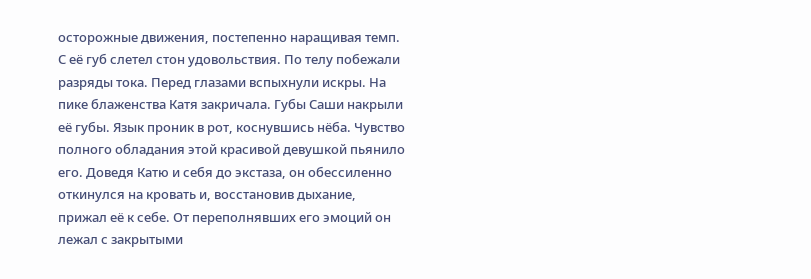осторожные движения, постепенно наращивая темп. С её губ слетел стон удовольствия. По телу побежали разряды тока. Перед глазами вспыхнули искры. На пике блаженства Катя закричала. Губы Саши накрыли её губы. Язык проник в рот, коснувшись нёба. Чувство полного обладания этой красивой девушкой пьянило его. Доведя Катю и себя до экстаза, он обессиленно откинулся на кровать и, восстановив дыхание, прижал её к себе. От переполнявших его эмоций он лежал с закрытыми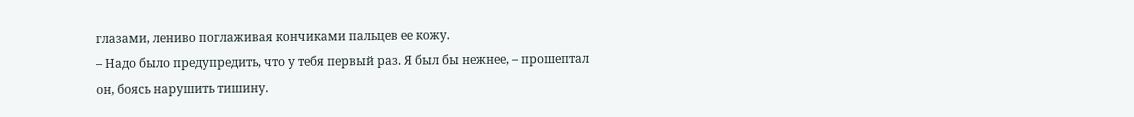глазами, лениво поглаживая кончиками пальцев ее кожу.
– Надо было предупредить, что у тебя первый раз. Я был бы нежнее, – прошептал он, боясь нарушить тишину.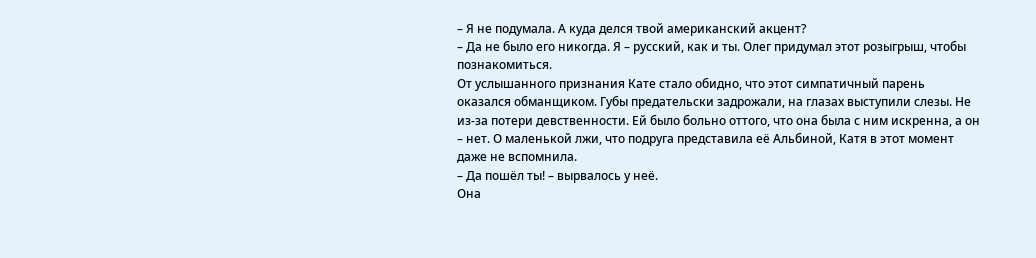– Я не подумала. А куда делся твой американский акцент?
– Да не было его никогда. Я – русский, как и ты. Олег придумал этот розыгрыш, чтобы познакомиться.
От услышанного признания Кате стало обидно, что этот симпатичный парень оказался обманщиком. Губы предательски задрожали, на глазах выступили слезы. Не из-за потери девственности. Ей было больно оттого, что она была с ним искренна, а он – нет. О маленькой лжи, что подруга представила её Альбиной, Катя в этот момент даже не вспомнила.
– Да пошёл ты! – вырвалось у неё.
Она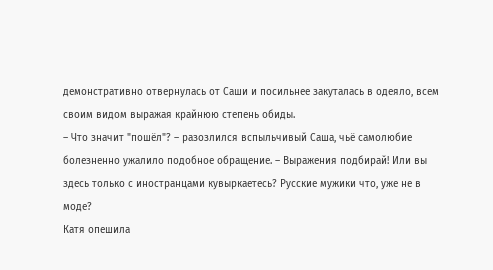демонстративно отвернулась от Саши и посильнее закуталась в одеяло, всем своим видом выражая крайнюю степень обиды.
– Что значит "пошёл"? – разозлился вспыльчивый Саша, чьё самолюбие болезненно ужалило подобное обращение. – Выражения подбирай! Или вы здесь только с иностранцами кувыркаетесь? Русские мужики что, уже не в моде?
Катя опешила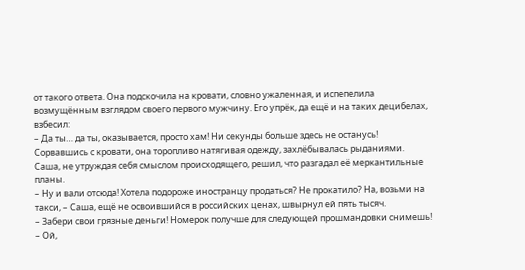от такого ответа. Она подскочила на кровати, словно ужаленная, и испепелила возмущённым взглядом своего первого мужчину. Его упрёк, да ещё и на таких децибелах, взбесил:
– Да ты… да ты, оказывается, просто хам! Ни секунды больше здесь не останусь!
Сорвавшись с кровати, она торопливо натягивая одежду, захлёбывалась рыданиями. Саша, не утруждая себя смыслом происходящего, решил, что разгадал её меркантильные планы.
– Ну и вали отсюда! Хотела подороже иностранцу продаться? Не прокатило? На, возьми на такси, – Саша, ещё не освоившийся в российских ценах, швырнул ей пять тысяч.
– Забери свои грязные деньги! Номерок получше для следующей прошмандовки снимешь!
– Ой,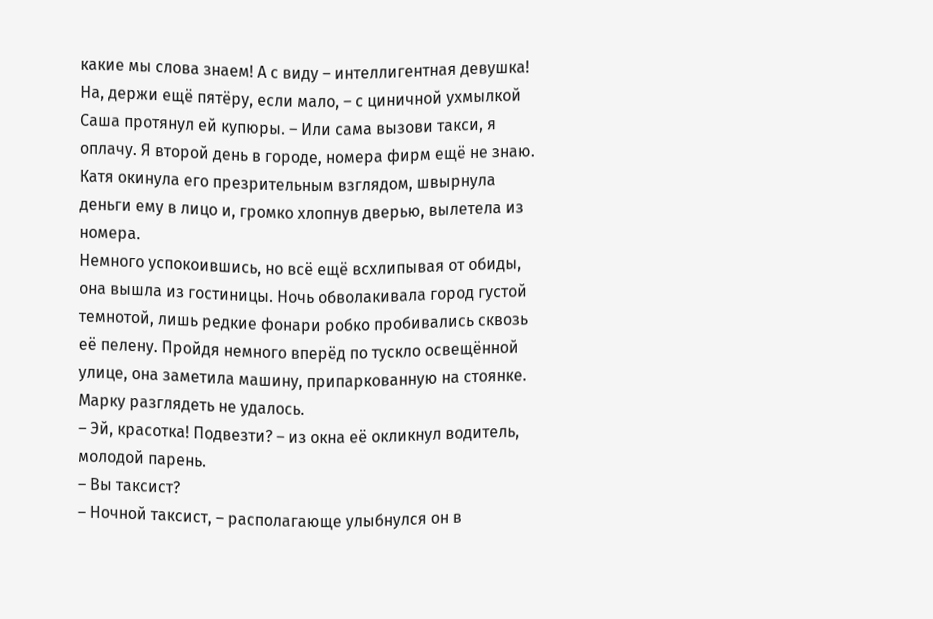какие мы слова знаем! А с виду – интеллигентная девушка! На, держи ещё пятёру, если мало, – с циничной ухмылкой Саша протянул ей купюры. – Или сама вызови такси, я оплачу. Я второй день в городе, номера фирм ещё не знаю.
Катя окинула его презрительным взглядом, швырнула деньги ему в лицо и, громко хлопнув дверью, вылетела из номера.
Немного успокоившись, но всё ещё всхлипывая от обиды, она вышла из гостиницы. Ночь обволакивала город густой темнотой, лишь редкие фонари робко пробивались сквозь её пелену. Пройдя немного вперёд по тускло освещённой улице, она заметила машину, припаркованную на стоянке. Марку разглядеть не удалось.
– Эй, красотка! Подвезти? – из окна её окликнул водитель, молодой парень.
– Вы таксист?
– Ночной таксист, – располагающе улыбнулся он в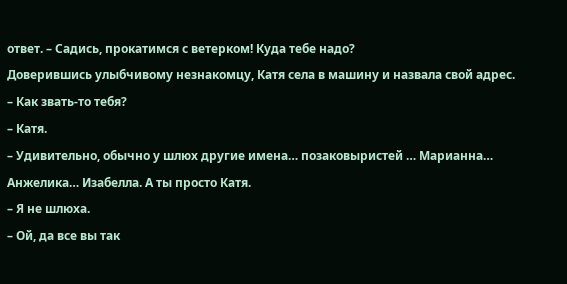ответ. – Садись, прокатимся с ветерком! Куда тебе надо?
Доверившись улыбчивому незнакомцу, Катя села в машину и назвала свой адрес.
– Как звать-то тебя?
– Катя.
– Удивительно, обычно у шлюх другие имена… позаковыристей … Марианна… Анжелика… Изабелла. А ты просто Катя.
– Я не шлюха.
– Ой, да все вы так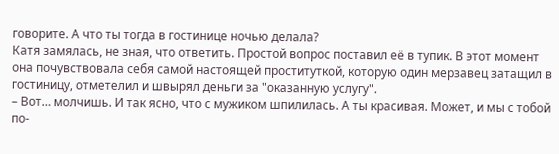говорите. А что ты тогда в гостинице ночью делала?
Катя замялась, не зная, что ответить. Простой вопрос поставил её в тупик. В этот момент она почувствовала себя самой настоящей проституткой, которую один мерзавец затащил в гостиницу, отметелил и швырял деньги за "оказанную услугу".
– Вот… молчишь. И так ясно, что с мужиком шпилилась. А ты красивая. Может, и мы с тобой по-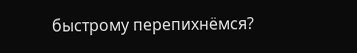быстрому перепихнёмся?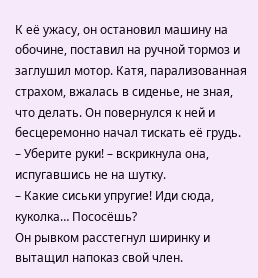К её ужасу, он остановил машину на обочине, поставил на ручной тормоз и заглушил мотор. Катя, парализованная страхом, вжалась в сиденье, не зная, что делать. Он повернулся к ней и бесцеремонно начал тискать её грудь.
– Уберите руки! – вскрикнула она, испугавшись не на шутку.
– Какие сиськи упругие! Иди сюда, куколка… Пососёшь?
Он рывком расстегнул ширинку и вытащил напоказ свой член.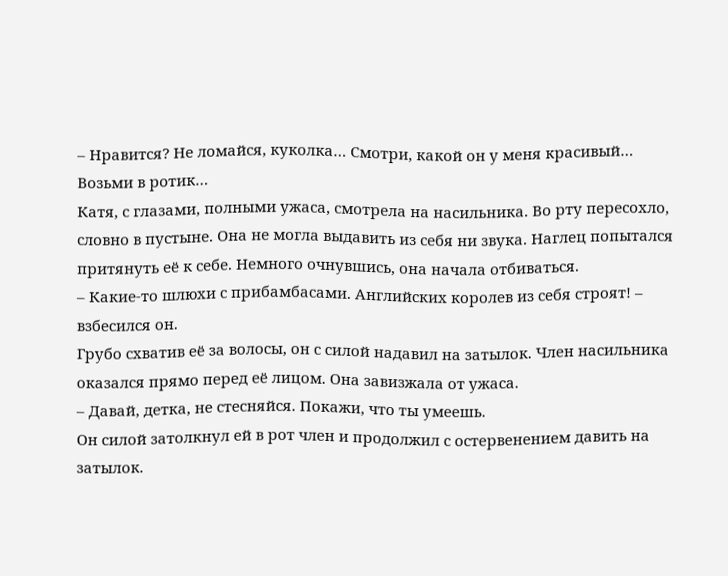– Нравится? Не ломайся, куколка… Смотри, какой он у меня красивый… Возьми в ротик…
Катя, с глазами, полными ужаса, смотрела на насильника. Во рту пересохло, словно в пустыне. Она не могла выдавить из себя ни звука. Наглец попытался притянуть её к себе. Немного очнувшись, она начала отбиваться.
– Какие-то шлюхи с прибамбасами. Английских королев из себя строят! – взбесился он.
Грубо схватив её за волосы, он с силой надавил на затылок. Член насильника оказался прямо перед её лицом. Она завизжала от ужаса.
– Давай, детка, не стесняйся. Покажи, что ты умеешь.
Он силой затолкнул ей в рот член и продолжил с остервенением давить на затылок.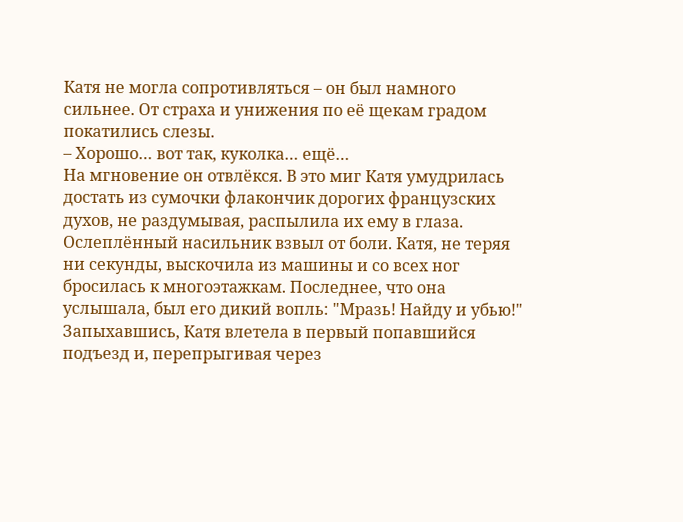Катя не могла сопротивляться – он был намного сильнее. От страха и унижения по её щекам градом покатились слезы.
– Хорошо… вот так, куколка… ещё…
На мгновение он отвлёкся. В это миг Катя умудрилась достать из сумочки флакончик дорогих французских духов, не раздумывая, распылила их ему в глаза. Ослеплённый насильник взвыл от боли. Катя, не теряя ни секунды, выскочила из машины и со всех ног бросилась к многоэтажкам. Последнее, что она услышала, был его дикий вопль: "Мразь! Найду и убью!"
Запыхавшись, Катя влетела в первый попавшийся подъезд и, перепрыгивая через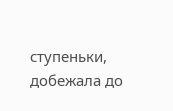ступеньки, добежала до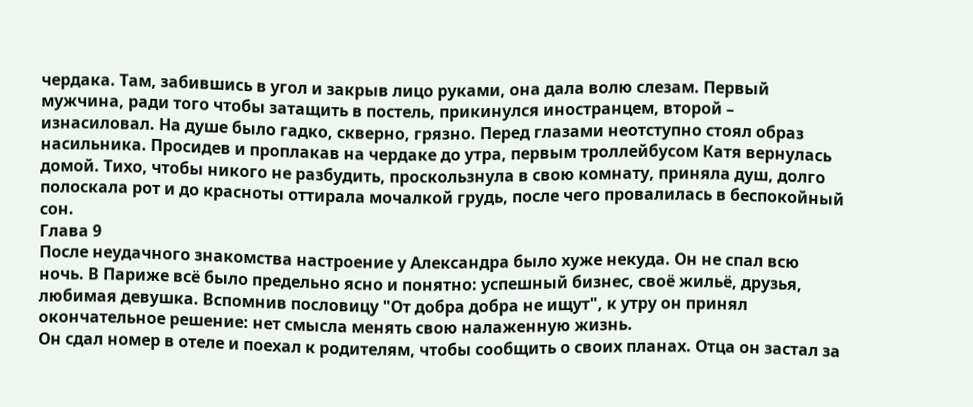чердака. Там, забившись в угол и закрыв лицо руками, она дала волю слезам. Первый мужчина, ради того чтобы затащить в постель, прикинулся иностранцем, второй – изнасиловал. На душе было гадко, скверно, грязно. Перед глазами неотступно стоял образ насильника. Просидев и проплакав на чердаке до утра, первым троллейбусом Катя вернулась домой. Тихо, чтобы никого не разбудить, проскользнула в свою комнату, приняла душ, долго полоскала рот и до красноты оттирала мочалкой грудь, после чего провалилась в беспокойный сон.
Глава 9
После неудачного знакомства настроение у Александра было хуже некуда. Он не спал всю ночь. В Париже всё было предельно ясно и понятно: успешный бизнес, своё жильё, друзья, любимая девушка. Вспомнив пословицу "От добра добра не ищут", к утру он принял окончательное решение: нет смысла менять свою налаженную жизнь.
Он сдал номер в отеле и поехал к родителям, чтобы сообщить о своих планах. Отца он застал за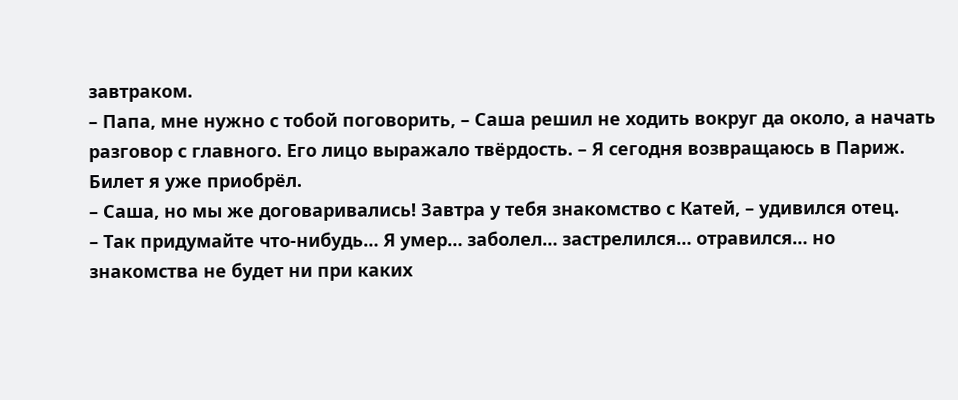завтраком.
– Папа, мне нужно с тобой поговорить, – Саша решил не ходить вокруг да около, а начать разговор с главного. Его лицо выражало твёрдость. – Я сегодня возвращаюсь в Париж. Билет я уже приобрёл.
– Саша, но мы же договаривались! Завтра у тебя знакомство с Катей, – удивился отец.
– Так придумайте что-нибудь… Я умер… заболел… застрелился… отравился… но знакомства не будет ни при каких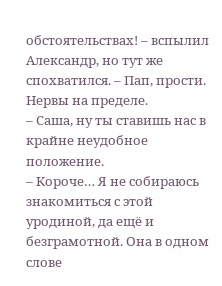обстоятельствах! – вспылил Александр, но тут же спохватился. – Пап, прости. Нервы на пределе.
– Саша, ну ты ставишь нас в крайне неудобное положение.
– Короче… Я не собираюсь знакомиться с этой уродиной, да ещё и безграмотной. Она в одном слове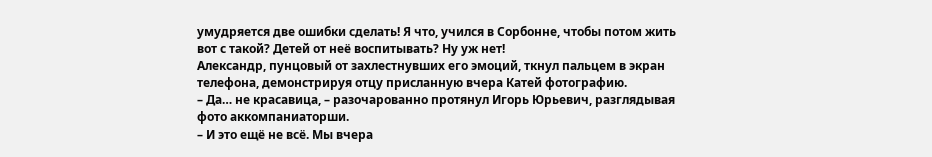умудряется две ошибки сделать! Я что, учился в Сорбонне, чтобы потом жить вот с такой? Детей от неё воспитывать? Ну уж нет!
Александр, пунцовый от захлестнувших его эмоций, ткнул пальцем в экран телефона, демонстрируя отцу присланную вчера Катей фотографию.
– Да… не красавица, – разочарованно протянул Игорь Юрьевич, разглядывая фото аккомпаниаторши.
– И это ещё не всё. Мы вчера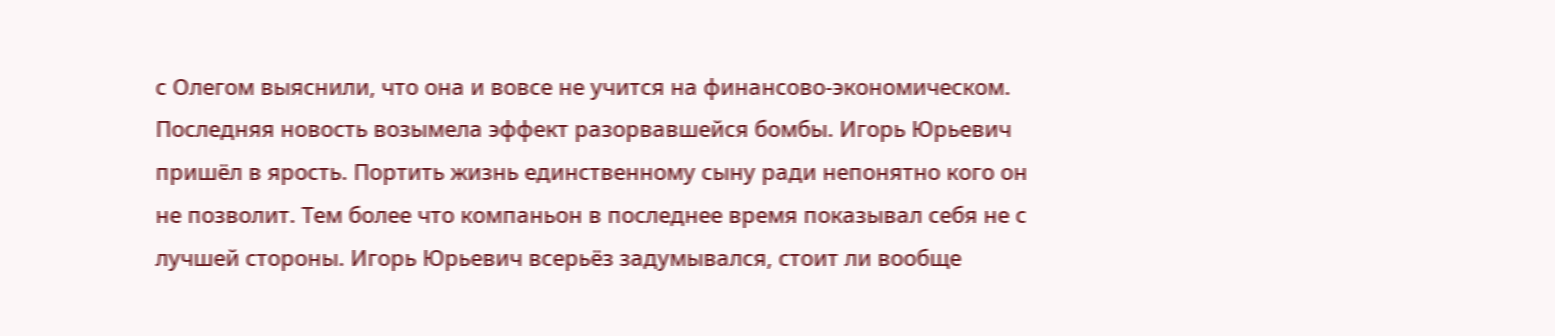с Олегом выяснили, что она и вовсе не учится на финансово-экономическом.
Последняя новость возымела эффект разорвавшейся бомбы. Игорь Юрьевич пришёл в ярость. Портить жизнь единственному сыну ради непонятно кого он не позволит. Тем более что компаньон в последнее время показывал себя не с лучшей стороны. Игорь Юрьевич всерьёз задумывался, стоит ли вообще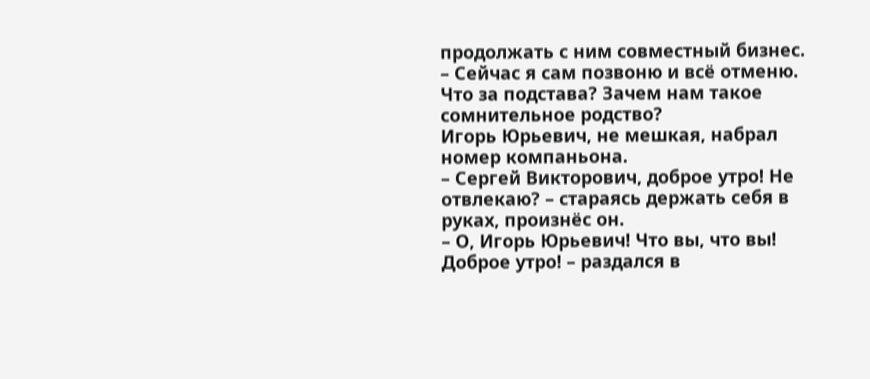продолжать с ним совместный бизнес.
– Сейчас я сам позвоню и всё отменю. Что за подстава? Зачем нам такое сомнительное родство?
Игорь Юрьевич, не мешкая, набрал номер компаньона.
– Сергей Викторович, доброе утро! Не отвлекаю? – стараясь держать себя в руках, произнёс он.
– О, Игорь Юрьевич! Что вы, что вы! Доброе утро! – раздался в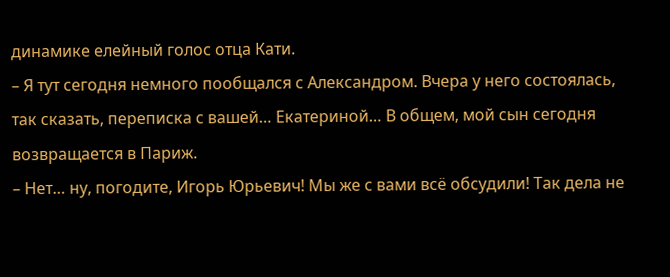динамике елейный голос отца Кати.
– Я тут сегодня немного пообщался с Александром. Вчера у него состоялась, так сказать, переписка с вашей… Екатериной… В общем, мой сын сегодня возвращается в Париж.
– Нет… ну, погодите, Игорь Юрьевич! Мы же с вами всё обсудили! Так дела не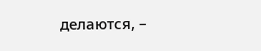делаются, –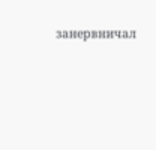занервничал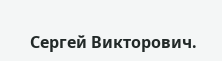Сергей Викторович.